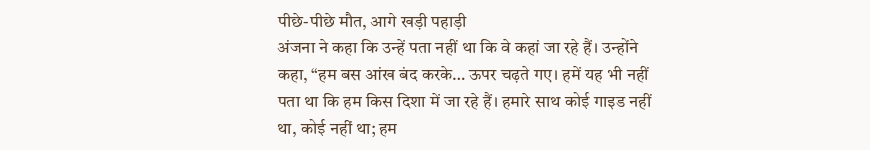पीछे-पीछे मौत, आगे खड़ी पहाड़ी
अंजना ने कहा कि उन्हें पता नहीं था कि वे कहां जा रहे हैं। उन्होंने कहा, “हम बस आंख बंद करके… ऊपर चढ़ते गए। हमें यह भी नहीं पता था कि हम किस दिशा में जा रहे हैं। हमारे साथ कोई गाइड नहीं था, कोई नहीं था; हम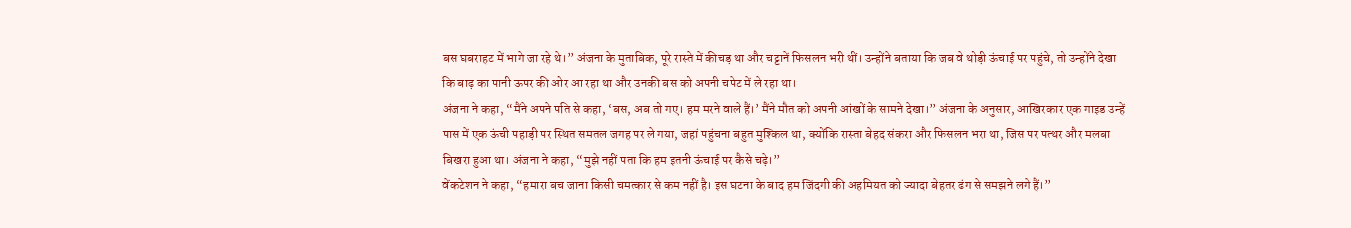बस घबराहट में भागे जा रहे थे।” अंजना के मुताबिक, पूरे रास्ते में कीचड़ था और चट्टानें फिसलन भरी थीं। उन्होंने बताया कि जब वे थोड़ी ऊंचाई पर पहुंचे, तो उन्होंने देखा कि बाढ़ का पानी ऊपर की ओर आ रहा था और उनकी बस को अपनी चपेट में ले रहा था।
अंजना ने कहा, “मैंने अपने पति से कहा, ‘बस, अब तो गए। हम मरने वाले हैं।’ मैंने मौत को अपनी आंखों के सामने देखा।” अंजना के अनुसार, आखिरकार एक गाइड उन्हें पास में एक ऊंची पहाड़ी पर स्थित समतल जगह पर ले गया, जहां पहुंचना बहुत मुश्किल था, क्योंकि रास्ता बेहद संकरा और फिसलन भरा था, जिस पर पत्थर और मलबा बिखरा हुआ था। अंजना ने कहा, “मुझे नहीं पता कि हम इतनी ऊंचाई पर कैसे चढ़े।”
वेंकटेशन ने कहा, “हमारा बच जाना किसी चमत्कार से कम नहीं है। इस घटना के बाद हम जिंदगी की अहमियत को ज्यादा बेहतर ढंग से समझने लगे हैं।”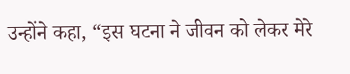उन्होंने कहा, “इस घटना ने जीवन को लेकर मेरे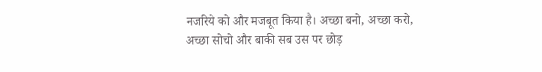नजरिये को और मजबूत किया है। अच्छा बनो, अच्छा करो, अच्छा सोचो और बाकी सब उस पर छोड़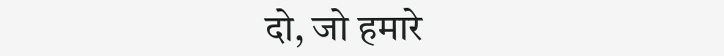दो, जो हमारे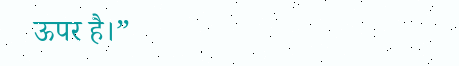ऊपर है।”